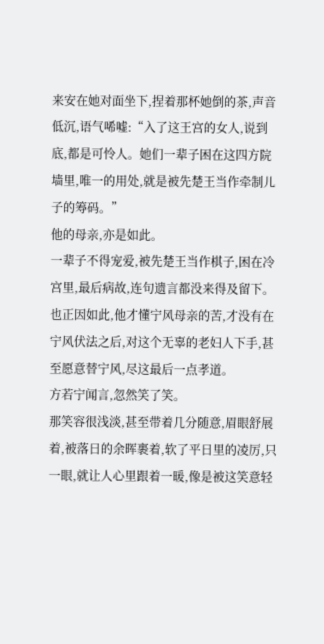来安在她对面坐下,捏着那杯她倒的茶,声音低沉,语气唏嘘:“入了这王宫的女人,说到底,都是可怜人。她们一辈子困在这四方院墙里,唯一的用处,就是被先楚王当作牵制儿子的筹码。”
他的母亲,亦是如此。
一辈子不得宠爱,被先楚王当作棋子,困在冷宫里,最后病故,连句遗言都没来得及留下。
也正因如此,他才懂宁风母亲的苦,才没有在宁风伏法之后,对这个无辜的老妇人下手,甚至愿意替宁风,尽这最后一点孝道。
方若宁闻言,忽然笑了笑。
那笑容很浅淡,甚至带着几分随意,眉眼舒展着,被落日的余晖裹着,软了平日里的凌厉,只一眼,就让人心里跟着一暖,像是被这笑意轻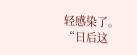轻感染了。
“日后这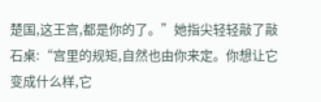楚国,这王宫,都是你的了。”她指尖轻轻敲了敲石桌:“宫里的规矩,自然也由你来定。你想让它变成什么样,它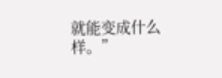就能变成什么样。”